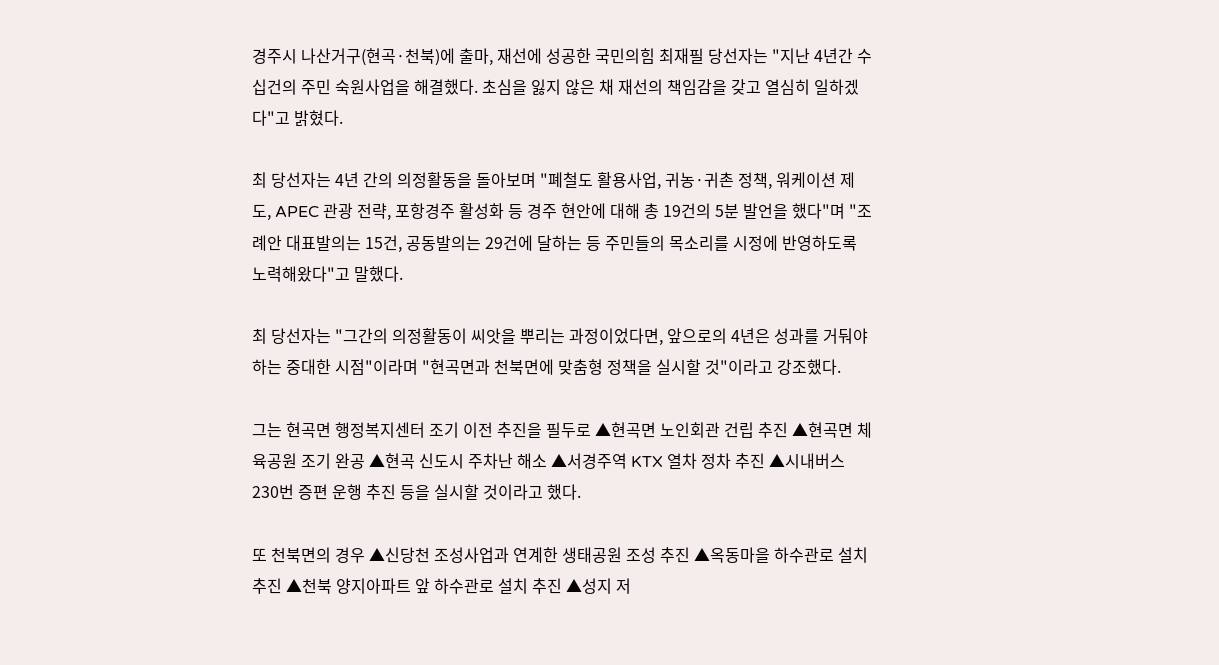경주시 나산거구(현곡·천북)에 출마, 재선에 성공한 국민의힘 최재필 당선자는 "지난 4년간 수십건의 주민 숙원사업을 해결했다. 초심을 잃지 않은 채 재선의 책임감을 갖고 열심히 일하겠다"고 밝혔다.

최 당선자는 4년 간의 의정활동을 돌아보며 "폐철도 활용사업, 귀농·귀촌 정책, 워케이션 제도, APEC 관광 전략, 포항경주 활성화 등 경주 현안에 대해 총 19건의 5분 발언을 했다"며 "조례안 대표발의는 15건, 공동발의는 29건에 달하는 등 주민들의 목소리를 시정에 반영하도록 노력해왔다"고 말했다.

최 당선자는 "그간의 의정활동이 씨앗을 뿌리는 과정이었다면, 앞으로의 4년은 성과를 거둬야 하는 중대한 시점"이라며 "현곡면과 천북면에 맞춤형 정책을 실시할 것"이라고 강조했다.

그는 현곡면 행정복지센터 조기 이전 추진을 필두로 ▲현곡면 노인회관 건립 추진 ▲현곡면 체육공원 조기 완공 ▲현곡 신도시 주차난 해소 ▲서경주역 KTX 열차 정차 추진 ▲시내버스 230번 증편 운행 추진 등을 실시할 것이라고 했다.

또 천북면의 경우 ▲신당천 조성사업과 연계한 생태공원 조성 추진 ▲옥동마을 하수관로 설치 추진 ▲천북 양지아파트 앞 하수관로 설치 추진 ▲성지 저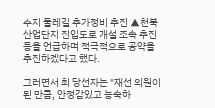수지 둘레길 추가정비 추진 ▲천북산업단지 진입도로 개설 조속 추진 등을 언급하며 적극적으로 공약을 추진하겠다고 했다.

그러면서 최 당선자는 "재선 의원이 된 만큼, 안정감있고 능숙하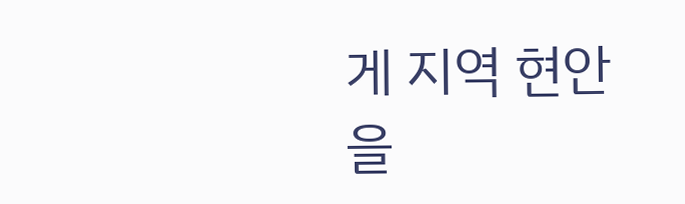게 지역 현안을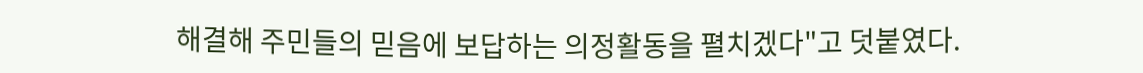해결해 주민들의 믿음에 보답하는 의정활동을 펼치겠다"고 덧붙였다.